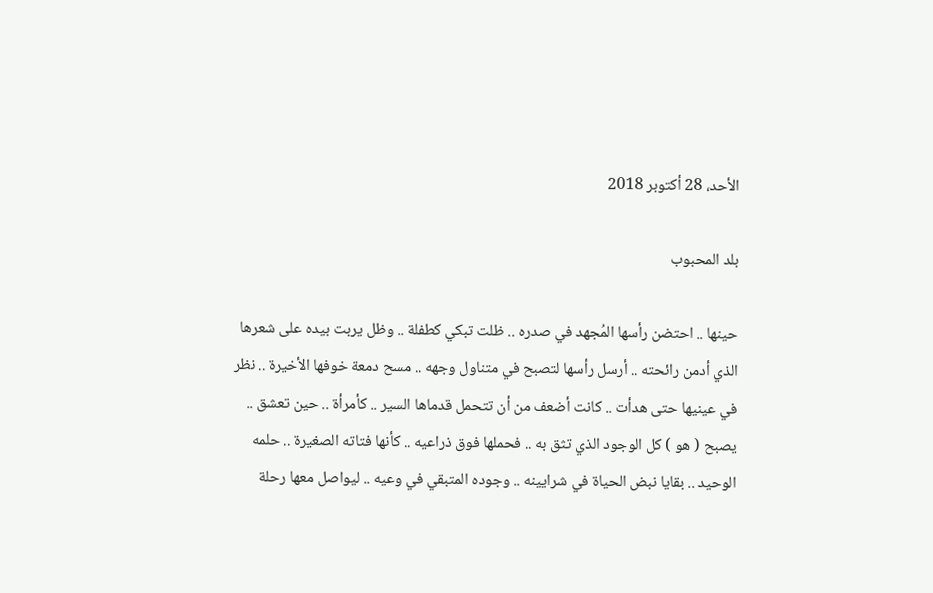الأحد، 28 أكتوبر 2018

بلد المحبوب

حينها .. احتضن رأسها المُجهد في صدره .. ظلت تبكي كطفلة .. وظل يربت بيده على شعرها الذي أدمن رائحته .. أرسل رأسها لتصبح في متناول وجهه .. مسح دمعة خوفها الأخيرة .. نظر في عينيها حتى هدأت .. كانت أضعف من أن تتحمل قدماها السير .. كأمرأة .. حين تعشق .. يصبح ( هو ) كل الوجود الذي تثق به .. فحملها فوق ذراعيه .. كأنها فتاته الصغيرة .. حلمه الوحيد .. بقايا نبض الحياة في شرايينه .. وجوده المتبقي في وعيه .. ليواصل معها رحلة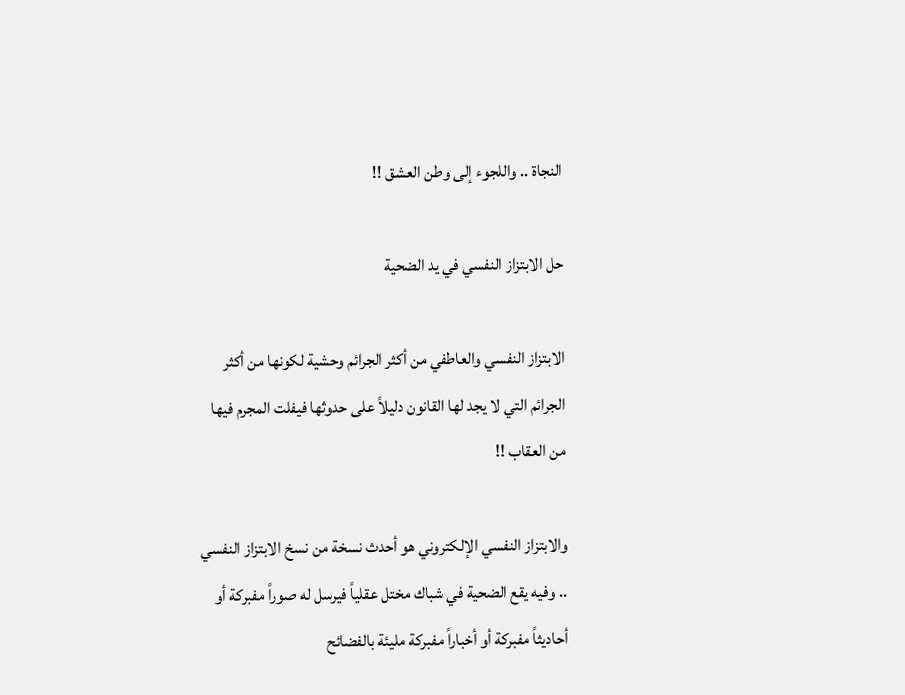النجاة .. واللجوء إلى وطن العشق !!

حل الابتزاز النفسي في يد الضحية

الابتزاز النفسي والعاطفي من أكثر الجرائم وحشية لكونها من أكثر الجرائم التي لا يجد لها القانون دليلاً على حدوثها فيفلت المجرم فيها من العقاب !!

والابتزاز النفسي الإلكتروني هو أحدث نسخة من نسخ الابتزاز النفسي .. وفيه يقع الضحية في شباك مختل عقلياً فيرسل له صوراً مفبركة أو أحاديثاً مفبركة أو أخباراً مفبركة مليئة بالفضائح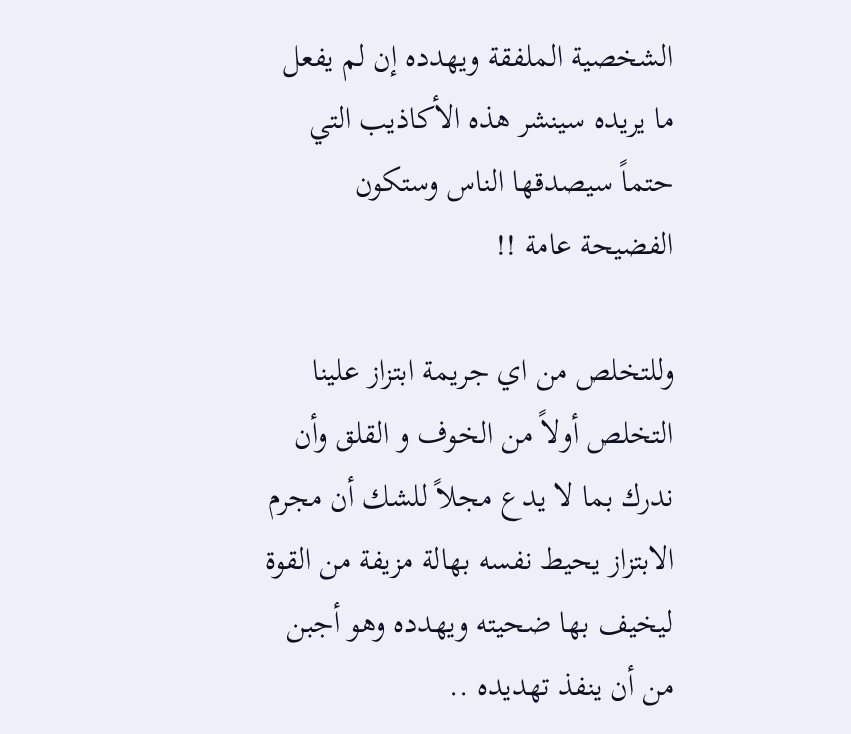الشخصية الملفقة ويهدده إن لم يفعل ما يريده سينشر هذه الأكاذيب التي حتماً سيصدقها الناس وستكون الفضيحة عامة !!

وللتخلص من اي جريمة ابتزاز علينا التخلص أولاً من الخوف و القلق وأن ندرك بما لا يدع مجلاً للشك أن مجرم الابتزاز يحيط نفسه بهالة مزيفة من القوة ليخيف بها ضحيته ويهدده وهو أجبن من أن ينفذ تهديده ..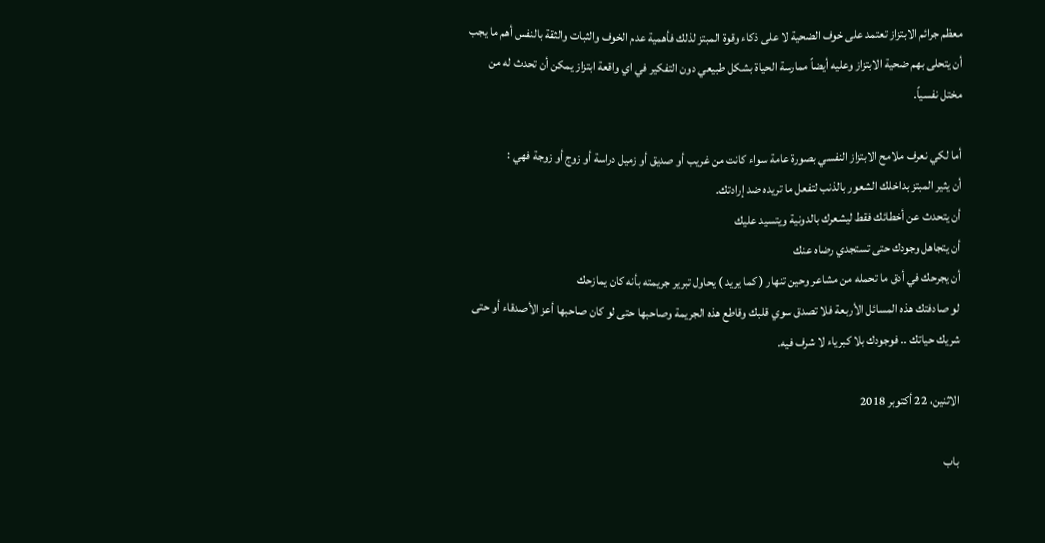معظم جرائم الابتزاز تعتمد على خوف الضحية لا على ذكاء وقوة المبتز لذلك فأهمية عدم الخوف والثبات والثقة بالنفس أهم ما يجب أن يتحلى بهم ضحية الابتزاز وعليه أيضاً ممارسة الحياة بشكل طبيعي دون التفكير في اي واقعة ابتزاز يمكن أن تحدث له من مختل نفسياً.

أما لكي نعرف ملامح الابتزاز النفسي بصورة عامة سواء كانت من غريب أو صديق أو زميل دراسة أو زوج أو زوجة فهي :
أن يثير المبتز بداخلك الشعور بالذنب لتفعل ما تريده ضد إرادتك.
أن يتحدث عن أخطائك فقط ليشعرك بالدونية ويتسيد عليك
أن يتجاهل وجودك حتى تستجدي رضاه عنك
أن يجرحك في أدق ما تحمله من مشاعر وحين تنهار ( كما يريد ) يحاول تبرير جريمته بأنه كان يمازحك
لو صادفتك هذه المسائل الأربعة فلا تصدق سوي قلبك وقاطع هذه الجريمة وصاحبها حتى لو كان صاحبها أعز الأصدقاء أو حتى شريك حياتك .. فوجودك بلا كبرياء لا شرف فيه.

الاثنين، 22 أكتوبر 2018

باب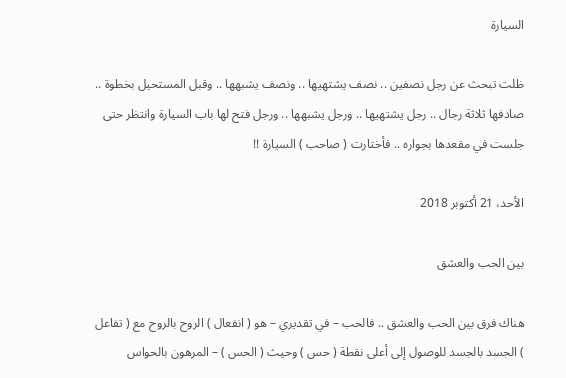السيارة

ظلت تبحث عن رجل نصفين .. نصف يشتهيها .. ونصف يشبهها .. وقبل المستحيل بخطوة .. صادفها ثلاثة رجال .. رجل يشتهيها .. ورجل يشبهها .. ورجل فتح لها باب السيارة وانتظر حتى جلست في مقعدها بجواره .. فأختارت ( صاحب ) السيارة !!

الأحد، 21 أكتوبر 2018

بين الحب والعشق

هناك فرق بين الحب والعشق .. فالحب – في تقديري – هو ( انفعال ) الروح بالروح مع ( تفاعل ) الجسد بالجسد للوصول إلى أعلى نقطة ( حس ) وحيث ( الحس ) – المرهون بالحواس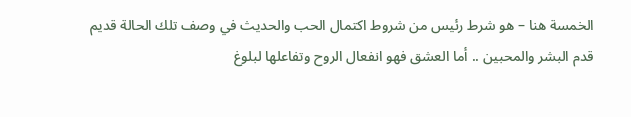الخمسة هنا – هو شرط رئيس من شروط اكتمال الحب والحديث في وصف تلك الحالة قديم قدم البشر والمحبين .. أما العشق فهو انفعال الروح وتفاعلها لبلوغ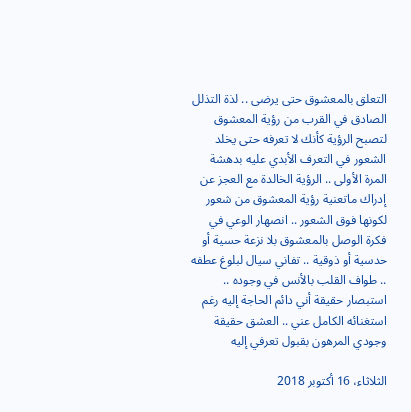التعلق بالمعشوق حتى يرضى .. لذة التذلل الصادق في القرب من رؤية المعشوق لتصبح الرؤية كأنك لا تعرفه حتى يخلد الشعور في التعرف الأبدي عليه بدهشة المرة الأولى .. الرؤية الخالدة مع العجز عن إدراك ماتعنية رؤية المعشوق من شعور لكونها فوق الشعور .. انصهار الوعي في فكرة الوصل بالمعشوق بلا نزعة حسية أو حدسية أو ذوقية .. تفاني سيال لبلوغ عطفه .. طواف القلب بالأنس في وجوده .. استبصار حقيقة أني دائم الحاجة إليه رغم استغنائه الكامل عني .. العشق حقيقة وجودي المرهون بقبول تعرفي إليه

الثلاثاء، 16 أكتوبر 2018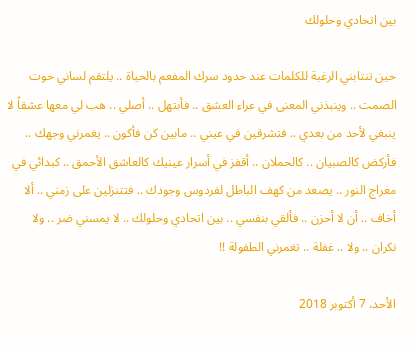بين اتحادي وحلولك

حين تنتابني الرغبة للكلمات عند حدود سرك المفعم بالحياة .. يلتقم لساني حوت الصمت .. وينبذني المعنى في عراء العشق .. فأبتهل .. أصلي .. هب لي معها عشقاً لا ينبغي لأحد من بعدي .. فتشرقين في عيني .. مابين كن فأكون .. يغمرني وجهك .. فأركض كالصبيان .. كالحملان .. أقفز في أسرار عينيك كالعاشق الأحمق .. كبدائي في معراج النور .. يصعد من كهف الباطل لفردوس وجودك .. فتتنزلين على زمني .. ألا أخاف .. أن لا أحزن .. فألقي بنفسي .. بين اتحادي وحلولك .. لا يمسني ضر .. ولا نكران .. ولا .. غفلة .. تغمرني الطفولة !!

الأحد، 7 أكتوبر 2018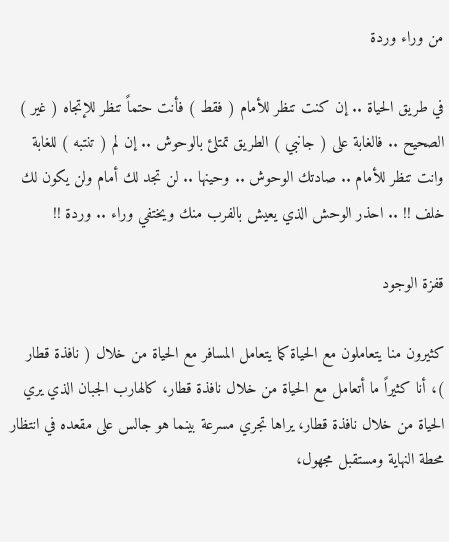من وراء وردة

في طريق الحياة .. إن كنت تنظر للأمام ( فقط ) فأنت حتماً تنظر للإتجاه ( غير ) الصحيح .. فالغابة على ( جانبي ) الطريق تمتلئ بالوحوش .. إن لم ( تنتبه ) للغابة وانت تنظر للأمام .. صادتك الوحوش .. وحينها .. لن تجد لك أمام ولن يكون لك خلف !! .. احذر الوحش الذي يعيش بالفرب منك ويختفي وراء .. وردة !!

قفزة الوجود

كثيرون منا يتعاملون مع الحياة كما يتعامل المسافر مع الحياة من خلال ( نافذة قطار )، أنا كثيراً ما أتعامل مع الحياة من خلال نافذة قطار، كالهارب الجبان الذي يري الحياة من خلال نافذة قطار، يراها تجري مسرعة بينما هو جالس على مقعده في انتظار محطة النهاية ومستقبل مجهول،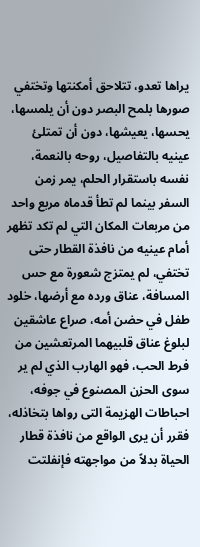يراها تعدو، تتلاحق أمكنتها وتختفي صورها بلمح البصر دون أن يلمسها، يحسها، يعيشها، دون أن تمتلئ عينيه بالتفاصيل، روحه بالنعمة، نفسه باستقرار الحلم، يمر زمن السفر بينما لم تطأ قدماه مربع واحد من مربعات المكان التي لم تكد تظهر أمام عينيه من نافذة القطار حتى تختفي، لم يمتزج شعورة مع حس المسافة، عناق ورده مع أرضها، خلود طفل في حضن أمه، صراع عاشقين لبلوغ عناق قلبيهما المرتعشين من فرط الحب، فهو الهارب الذي لم ير سوى الحزن المصنوع في جوفه، احباطات الهزيمة التى رواها بتخاذله، فقرر أن يرى الواقع من نافذة قطار الحياة بدلاً من مواجهته فإنفلتت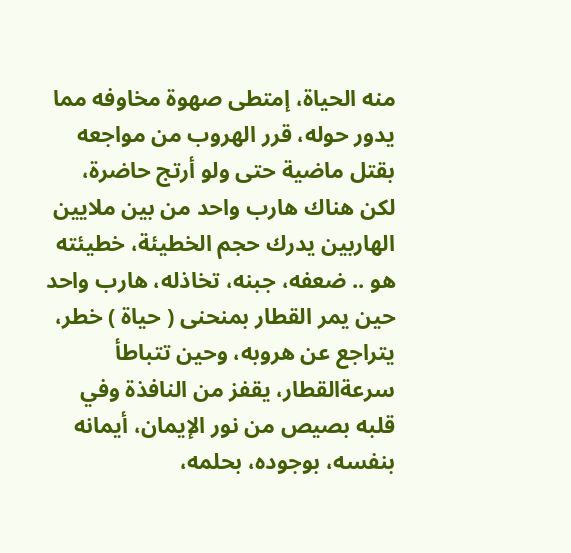منه الحياة، إمتطى صهوة مخاوفه مما يدور حوله، قرر الهروب من مواجعه بقتل ماضية حتى ولو أرتج حاضرة، لكن هناك هارب واحد من بين ملايين الهاربين يدرك حجم الخطيئة، خطيئته هو .. ضعفه، جبنه، تخاذله، هارب واحد حين يمر القطار بمنحنى ( حياة ) خطر، يتراجع عن هروبه، وحين تتباطأ سرعةالقطار، يقفز من النافذة وفي قلبه بصيص من نور الإيمان، أيمانه بنفسه، بوجوده، بحلمه،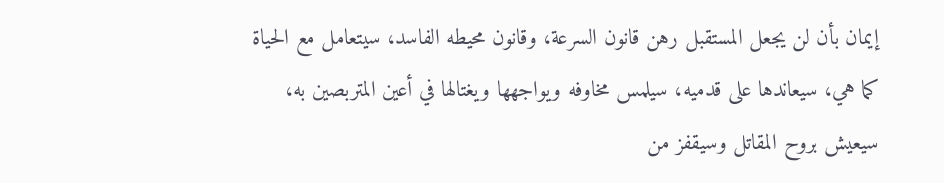إيمان بأن لن يجعل المستقبل رهن قانون السرعة، وقانون محيطه الفاسد، سيتعامل مع الحياة كما هي، سيعاندها على قدميه، سيلمس مخاوفه ويواجهها ويغتالها في أعين المتربصين به، سيعيش بروح المقاتل وسيقفز من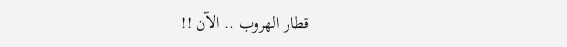قطار الهروب .. الآن !!